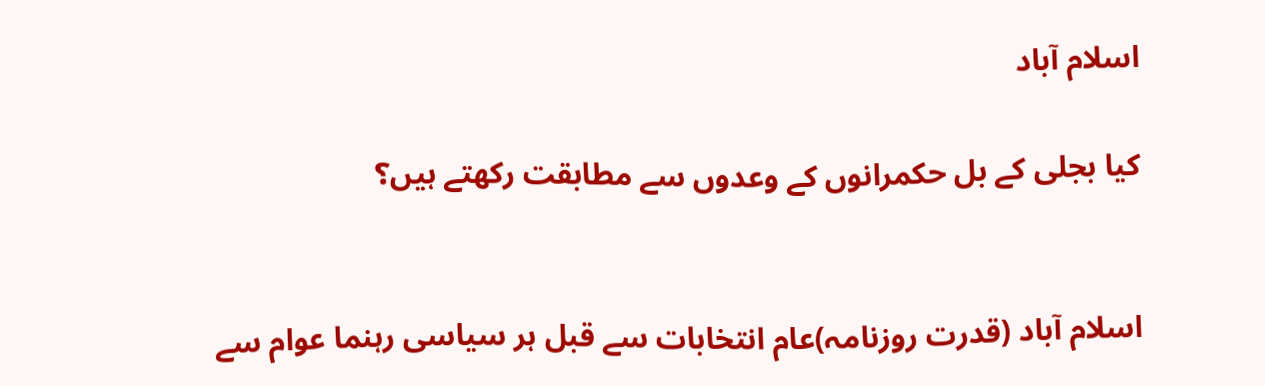اسلام آباد

کیا بجلی کے بل حکمرانوں کے وعدوں سے مطابقت رکھتے ہیں؟


اسلام آباد (قدرت روزنامہ)عام انتخابات سے قبل ہر سیاسی رہنما عوام سے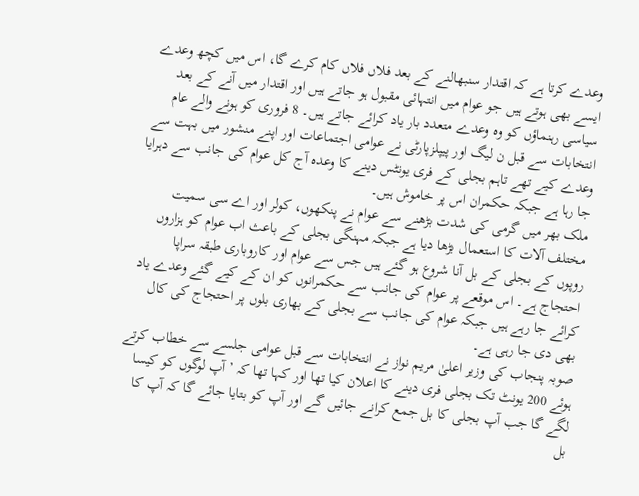وعدے کرتا ہے کہ اقتدار سنبھالنے کے بعد فلاں فلاں کام کرے گا، اس میں کچھ وعدے ایسے بھی ہوتے ہیں جو عوام میں انتہائی مقبول ہو جاتے ہیں اور اقتدار میں آنے کے بعد سیاسی رہنماؤں کو وہ وعدے متعدد بار یاد کرائے جاتے ہیں۔ 8 فروری کو ہونے والے عام انتخابات سے قبل ن لیگ اور پیپلزپارٹی نے عوامی اجتماعات اور اپنے منشور میں بہت سے وعدے کیے تھے تاہم بجلی کے فری یونٹس دینے کا وعدہ آج کل عوام کی جانب سے دہرایا جا رہا ہے جبکہ حکمران اس پر خاموش ہیں۔
ملک بھر میں گرمی کی شدت بڑھنے سے عوام نے پنکھوں، کولر اور اے سی سمیت مختلف آلات کا استعمال بڑھا دیا ہے جبکہ مہنگی بجلی کے باعث اب عوام کو ہزاروں روپوں کے بجلی کے بل آنا شروع ہو گئے ہیں جس سے عوام اور کاروباری طبقہ سراپا احتجاج ہے۔ اس موقعے پر عوام کی جانب سے حکمرانوں کو ان کے کیے گئے وعدے یاد کرائے جا رہے ہیں جبکہ عوام کی جانب سے بجلی کے بھاری بلوں پر احتجاج کی کال بھی دی جا رہی ہے۔
صوبہ پنجاب کی وزیر اعلیٰ مریم نواز نے انتخابات سے قبل عوامی جلسے سے خطاب کرتے ہوئے 200 یونٹ تک بجلی فری دینے کا اعلان کیا تھا اور کہا تھا کہ ’آپ لوگوں کو کیسا لگے گا جب آپ بجلی کا بل جمع کرانے جائیں گے اور آپ کو بتایا جائے گا کہ آپ کا بل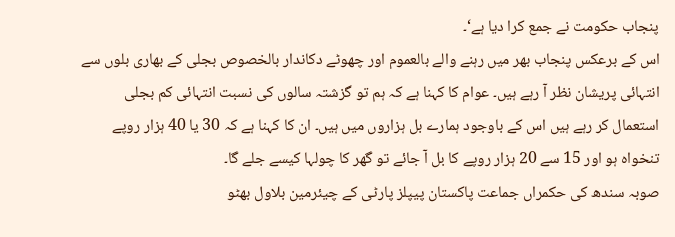پنجاب حکومت نے جمع کرا دیا ہے‘۔
اس کے برعکس پنجاب بھر میں رہنے والے بالعموم اور چھوٹے دکاندار بالخصوص بجلی کے بھاری بلوں سے انتہائی پریشان نظر آ رہے ہیں۔ عوام کا کہنا ہے کہ ہم تو گزشتہ سالوں کی نسبت انتہائی کم بجلی استعمال کر رہے ہیں اس کے باوجود ہمارے بل ہزاروں میں ہیں۔ ان کا کہنا ہے کہ 30 یا 40 ہزار روپے تنخواہ ہو اور 15 سے 20 ہزار روپے کا بل آ جائے تو گھر کا چولہا کیسے جلے گا۔
صوبہ سندھ کی حکمراں جماعت پاکستان پیپلز پارٹی کے چیئرمین بلاول بھٹو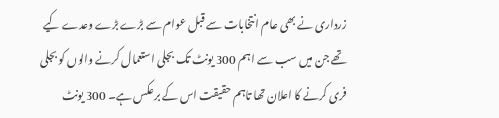زرداری نے بھی عام انتخابات سے قبل عوام سے بڑے بڑے وعدے کیے تھے جن میں سب سے اہم 300 یونٹ تک بجلی استعمال کرنے والوں کو بجلی فری کرنے کا اعلان تھا تاہم حقیقت اس کے برعکس ہے۔ 300 یونٹ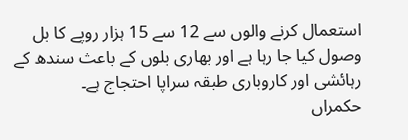استعمال کرنے والوں سے 12 سے 15 ہزار روپے کا بل وصول کیا جا رہا ہے اور بھاری بلوں کے باعث سندھ کے رہائشی اور کاروباری طبقہ سراپا احتجاج ہے۔
حکمراں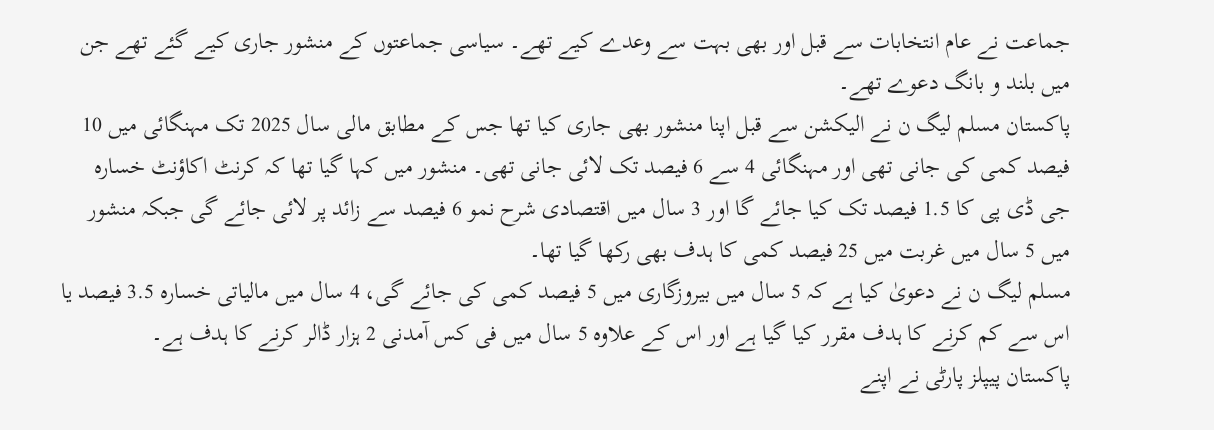جماعت نے عام انتخابات سے قبل اور بھی بہت سے وعدے کیے تھے۔ سیاسی جماعتوں کے منشور جاری کیے گئے تھے جن میں بلند و بانگ دعوے تھے۔
پاکستان مسلم لیگ ن نے الیکشن سے قبل اپنا منشور بھی جاری کیا تھا جس کے مطابق مالی سال 2025 تک مہنگائی میں 10 فیصد کمی کی جانی تھی اور مہنگائی 4 سے 6 فیصد تک لائی جانی تھی۔ منشور میں کہا گیا تھا کہ کرنٹ اکاؤنٹ خساره جی ڈی پی کا 1.5 فیصد تک کیا جائے گا اور 3 سال میں اقتصادی شرح نمو 6 فیصد سے زائد پر لائی جائے گی جبکہ منشور میں 5 سال میں غربت میں 25 فیصد کمی کا ہدف بھی رکھا گیا تھا۔
مسلم لیگ ن نے دعویٰ کیا ہے کہ 5 سال میں بیروزگاری میں 5 فیصد کمی کی جائے گی، 4 سال میں مالیاتی خسارہ 3.5 فیصد یا اس سے کم کرنے کا ہدف مقرر کیا گیا ہے اور اس کے علاوہ 5 سال میں فی کس آمدنی 2 ہزار ڈالر کرنے کا ہدف ہے۔
پاکستان پیپلز پارٹی نے اپنے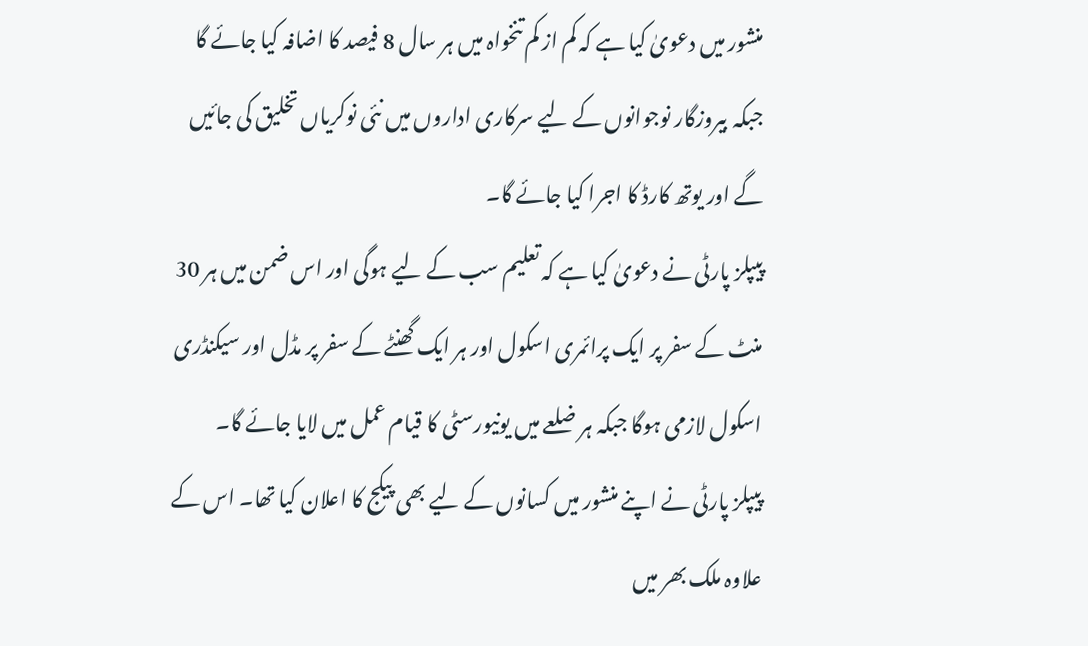منشور میں دعویٰ کیا ہے کہ کم از کم تنخواہ میں ہر سال 8 فیصد کا اضافہ کیا جائے گا جبکہ بیروزگار نوجوانوں کے لیے سرکاری اداروں میں نئی نوکریاں تخلیق کی جائیں گے اور یوتھ کارڈ کا اجرا کیا جائے گا۔
پیپلز پارٹی نے دعویٰ کیا ہے کہ تعلیم سب کے لیے ہوگی اور اس ضمن میں ہر 30 منٹ کے سفر پر ایک پرائمری اسکول اور ہر ایک گھنٹے کے سفر پر مڈل اور سیکنڈری اسکول لازمی ہوگا جبکہ ہر ضلعے میں یونیورسٹی کا قیام عمل میں لایا جائے گا۔
پیپلز پارٹی نے اپنے منشور میں کسانوں کے لیے بھی پیکج کا اعلان کیا تھا۔ اس کے علاوہ ملک بھر میں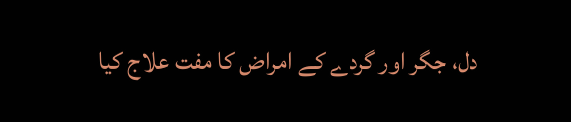دل، جگر اور گردے کے امراض کا مفت علاج کیا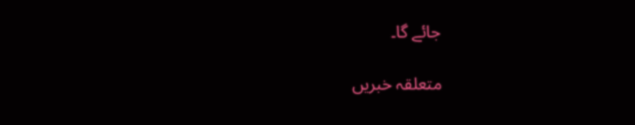جائے گا۔

متعلقہ خبریں